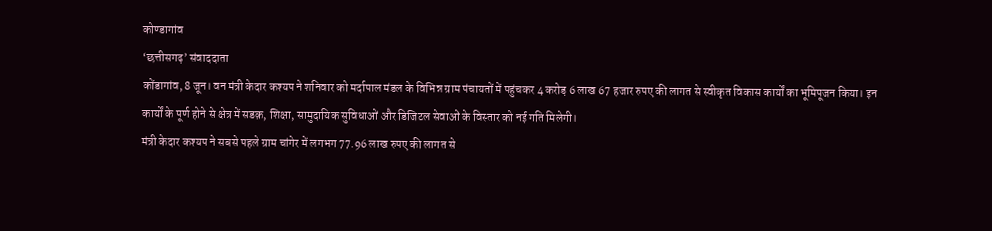कोण्डागांव
‘छत्तीसगढ़’ संवाददाता
कोंडागांव, 8 जून। वन मंत्री केदार कश्यप ने शनिवार को मर्दापाल मंडल के विभिन्न ग्राम पंचायतों में पहुंचकर 4 करोड़ 6 लाख 67 हजार रुपए की लागत से स्वीकृत विकास कार्यों का भूमिपूजन किया। इन कार्यों के पूर्ण होने से क्षेत्र में सडक़, शिक्षा, सामुदायिक सुविधाओं और डिजिटल सेवाओं के विस्तार को नई गति मिलेगी।
मंत्री केदार कश्यप ने सबसे पहले ग्राम चांगेर में लगभग 77.96 लाख रुपए की लागत से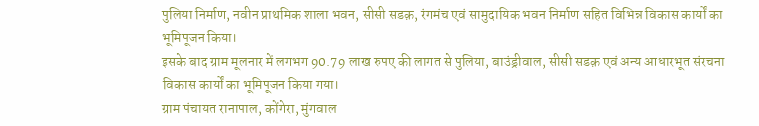पुलिया निर्माण, नवीन प्राथमिक शाला भवन, सीसी सडक़, रंगमंच एवं सामुदायिक भवन निर्माण सहित विभिन्न विकास कार्यों का भूमिपूजन किया।
इसके बाद ग्राम मूलनार में लगभग 90.79 लाख रुपए की लागत से पुलिया, बाउंड्रीवाल, सीसी सडक़ एवं अन्य आधारभूत संरचना विकास कार्यों का भूमिपूजन किया गया।
ग्राम पंचायत रानापाल, कोंगेरा, मुंगवाल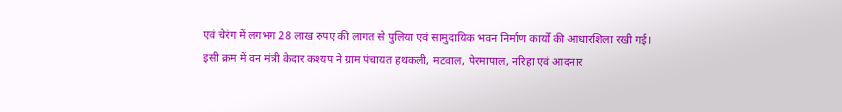एवं चेरंग में लगभग 28 लाख रुपए की लागत से पुलिया एवं सामुदायिक भवन निर्माण कार्यों की आधारशिला रखी गई।
इसी क्रम में वन मंत्री केदार कश्यप ने ग्राम पंचायत हथकली, मटवाल, पेरमापाल, नरिहा एवं आदनार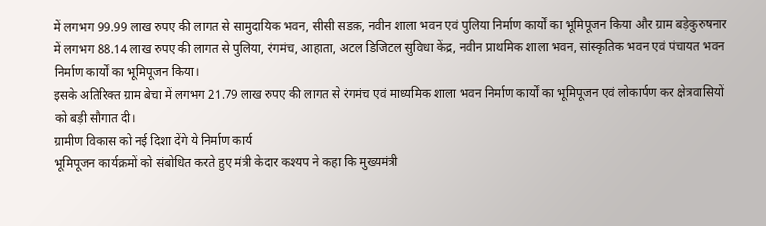में लगभग 99.99 लाख रुपए की लागत से सामुदायिक भवन, सीसी सडक़, नवीन शाला भवन एवं पुलिया निर्माण कार्यों का भूमिपूजन किया और ग्राम बड़ेकुरुषनार में लगभग 88.14 लाख रुपए की लागत से पुलिया, रंगमंच, आहाता, अटल डिजिटल सुविधा केंद्र, नवीन प्राथमिक शाला भवन, सांस्कृतिक भवन एवं पंचायत भवन निर्माण कार्यों का भूमिपूजन किया।
इसके अतिरिक्त ग्राम बेचा में लगभग 21.79 लाख रुपए की लागत से रंगमंच एवं माध्यमिक शाला भवन निर्माण कार्यों का भूमिपूजन एवं लोकार्पण कर क्षेत्रवासियों को बड़ी सौगात दी।
ग्रामीण विकास को नई दिशा देंगे ये निर्माण कार्य
भूमिपूजन कार्यक्रमों को संबोधित करते हुए मंत्री केदार कश्यप ने कहा कि मुख्यमंत्री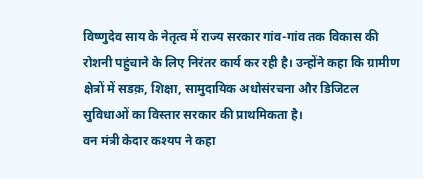विष्णुदेव साय के नेतृत्व में राज्य सरकार गांव-गांव तक विकास की रोशनी पहुंचाने के लिए निरंतर कार्य कर रही है। उन्होंने कहा कि ग्रामीण क्षेत्रों में सडक़, शिक्षा, सामुदायिक अधोसंरचना और डिजिटल सुविधाओं का विस्तार सरकार की प्राथमिकता है।
वन मंत्री केदार कश्यप ने कहा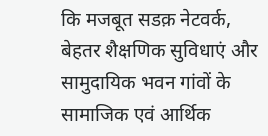कि मजबूत सडक़ नेटवर्क, बेहतर शैक्षणिक सुविधाएं और सामुदायिक भवन गांवों के सामाजिक एवं आर्थिक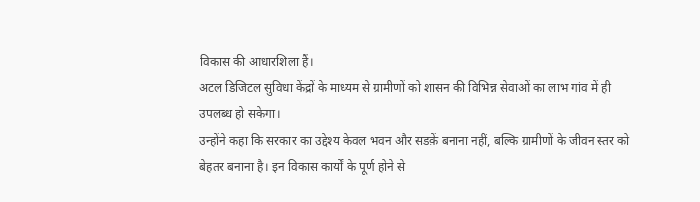विकास की आधारशिला हैं।
अटल डिजिटल सुविधा केंद्रों के माध्यम से ग्रामीणों को शासन की विभिन्न सेवाओं का लाभ गांव में ही उपलब्ध हो सकेगा।
उन्होंने कहा कि सरकार का उद्देश्य केवल भवन और सडक़ें बनाना नहीं, बल्कि ग्रामीणों के जीवन स्तर को बेहतर बनाना है। इन विकास कार्यों के पूर्ण होने से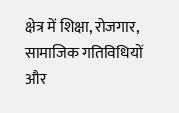क्षेत्र में शिक्षा, रोजगार, सामाजिक गतिविधियों और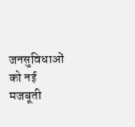जनसुविधाओं को नई मजबूती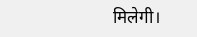मिलेगी।